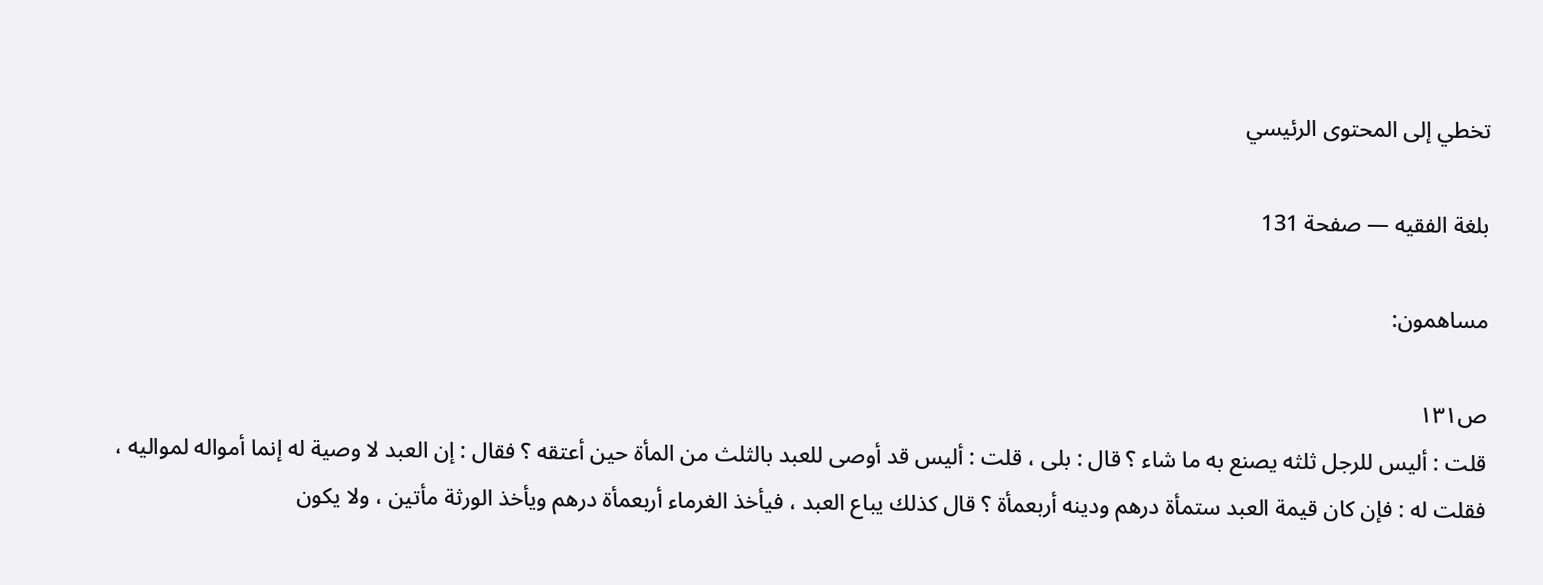تخطي إلى المحتوى الرئيسي

بلغة الفقيه — صفحة 131

مساهمون:

ص١٣١
قلت : أليس للرجل ثلثه يصنع به ما شاء ؟ قال : بلى ، قلت : أليس قد أوصى للعبد بالثلث من المأة حين أعتقه ؟ فقال : إن العبد لا وصية له إنما أمواله لمواليه ، فقلت له : فإن كان قيمة العبد ستمأة درهم ودينه أربعمأة ؟ قال كذلك يباع العبد ، فيأخذ الغرماء أربعمأة درهم ويأخذ الورثة مأتين ، ولا يكون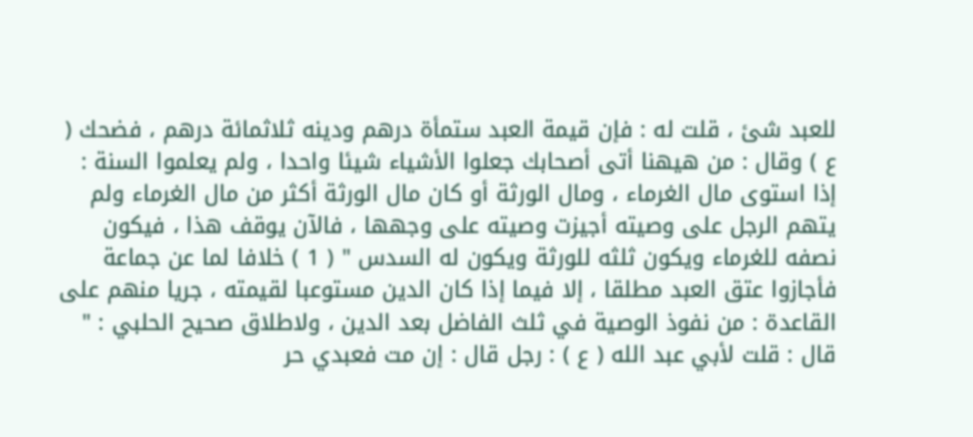للعبد شئ ، قلت له : فإن قيمة العبد ستمأة درهم ودينه ثلاثمائة درهم ، فضحك ( ع ) وقال : من هيهنا أتى أصحابك جعلوا الأشياء شيئا واحدا ، ولم يعلموا السنة : إذا استوى مال الغرماء ، ومال الورثة أو كان مال الورثة أكثر من مال الغرماء ولم يتهم الرجل على وصيته أجيزت وصيته على وجهها ، فالآن يوقف هذا ، فيكون نصفه للغرماء ويكون ثلثه للورثة ويكون له السدس " ( 1 ) خلافا لما عن جماعة فأجازوا عتق العبد مطلقا ، إلا فيما إذا كان الدين مستوعبا لقيمته ، جريا منهم على القاعدة : من نفوذ الوصية في ثلث الفاضل بعد الدين ، ولاطلاق صحيح الحلبي : " قال : قلت لأبي عبد الله ( ع ) : رجل قال : إن مت فعبدي حر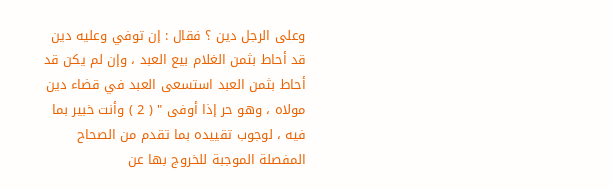وعلى الرجل دين ؟ فقال : إن توفي وعليه دين قد أحاط بثمن الغلام بيع العبد ، وإن لم يكن قد أحاط بثمن العبد استسعى العبد في قضاء دين مولاه ، وهو حر إذا أوفى " ( 2 ) وأنت خبير بما فيه ، لوجوب تقييده بما تقدم من الصحاح المفصلة الموجبة للخروج بها عن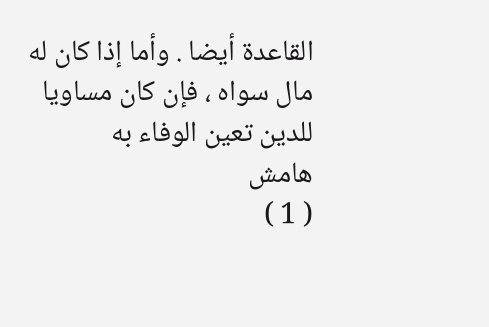القاعدة أيضا . وأما إذا كان له مال سواه ، فإن كان مساويا للدين تعين الوفاء به
هامش
( 1 )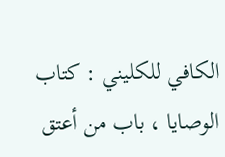الكافي للكليني : كتاب الوصايا ، باب من أعتق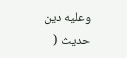وعليه دين حديث (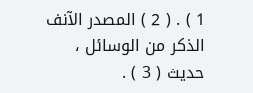1 ) . ( 2 ) المصدر الآنف الذكر من الوسائل ، حديث ( 3 ) .